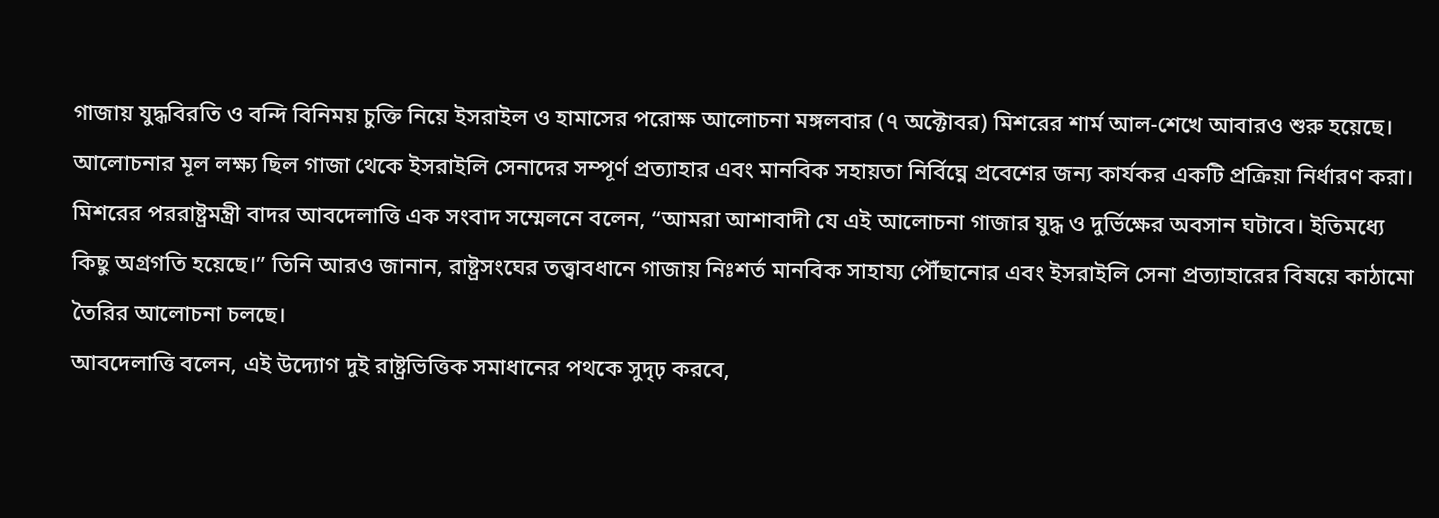গাজায় যুদ্ধবিরতি ও বন্দি বিনিময় চুক্তি নিয়ে ইসরাইল ও হামাসের পরোক্ষ আলোচনা মঙ্গলবার (৭ অক্টোবর) মিশরের শার্ম আল-শেখে আবারও শুরু হয়েছে। আলোচনার মূল লক্ষ্য ছিল গাজা থেকে ইসরাইলি সেনাদের সম্পূর্ণ প্রত্যাহার এবং মানবিক সহায়তা নির্বিঘ্নে প্রবেশের জন্য কার্যকর একটি প্রক্রিয়া নির্ধারণ করা। মিশরের পররাষ্ট্রমন্ত্রী বাদর আবদেলাত্তি এক সংবাদ সম্মেলনে বলেন, “আমরা আশাবাদী যে এই আলোচনা গাজার যুদ্ধ ও দুর্ভিক্ষের অবসান ঘটাবে। ইতিমধ্যে কিছু অগ্রগতি হয়েছে।” তিনি আরও জানান, রাষ্ট্রসংঘের তত্ত্বাবধানে গাজায় নিঃশর্ত মানবিক সাহায্য পৌঁছানোর এবং ইসরাইলি সেনা প্রত্যাহারের বিষয়ে কাঠামো তৈরির আলোচনা চলছে।
আবদেলাত্তি বলেন, এই উদ্যোগ দুই রাষ্ট্রভিত্তিক সমাধানের পথকে সুদৃঢ় করবে,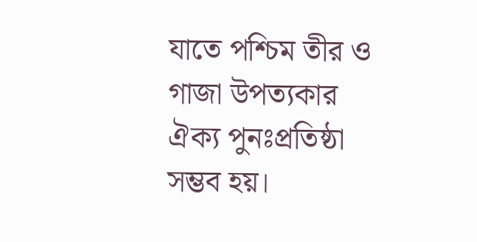যাতে পশ্চিম তীর ও গাজা উপত্যকার ঐক্য পুনঃপ্রতিষ্ঠা সম্ভব হয়।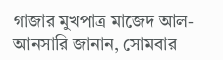গাজার মুখপাত্র মাজেদ আল-আনসারি জানান, সোমবার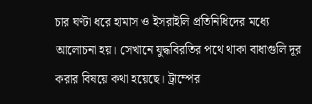চার ঘণ্টা ধরে হামাস ও ইসরাইলি প্রতিনিধিদের মধ্যে আলোচনা হয়। সেখানে যুদ্ধবিরতির পথে থাকা বাধাগুলি দূর করার বিষয়ে কথা হয়েছে। ট্রাম্পের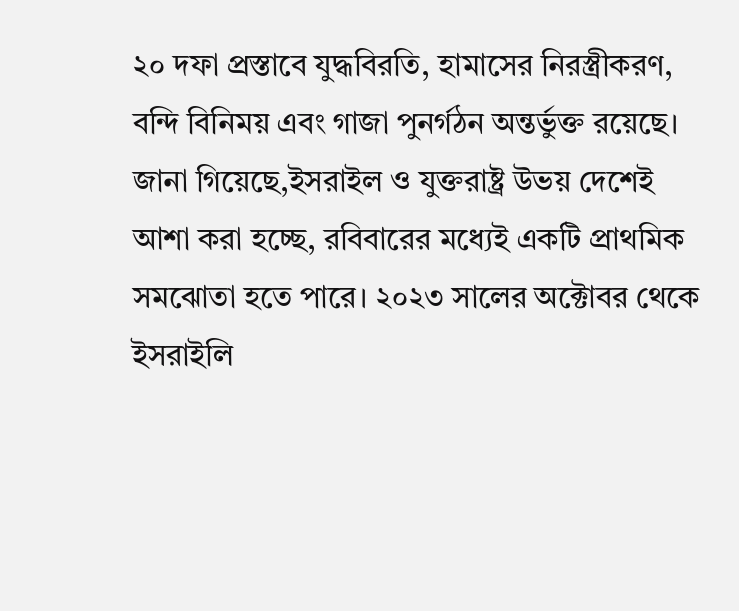২০ দফা প্রস্তাবে যুদ্ধবিরতি, হামাসের নিরস্ত্রীকরণ, বন্দি বিনিময় এবং গাজা পুনর্গঠন অন্তর্ভুক্ত রয়েছে। জানা গিয়েছে,ইসরাইল ও যুক্তরাষ্ট্র উভয় দেশেই আশা করা হচ্ছে, রবিবারের মধ্যেই একটি প্রাথমিক সমঝোতা হতে পারে। ২০২৩ সালের অক্টোবর থেকে ইসরাইলি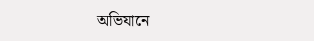অভিযানে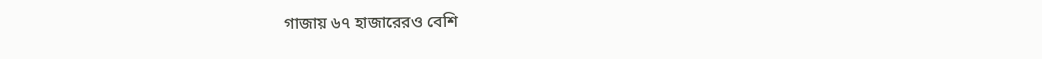গাজায় ৬৭ হাজারেরও বেশি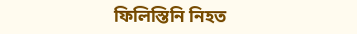ফিলিস্তিনি নিহত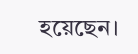হয়েছেন।